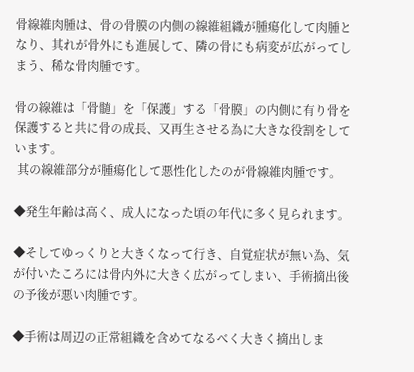骨線維肉腫は、骨の骨膜の内側の線維組織が腫瘍化して肉腫となり、其れが骨外にも進展して、隣の骨にも病変が広がってしまう、稀な骨肉腫です。

骨の線維は「骨髄」を「保護」する「骨膜」の内側に有り骨を保護すると共に骨の成長、又再生させる為に大きな役割をしています。
 其の線維部分が腫瘍化して悪性化したのが骨線維肉腫です。

◆発生年齢は高く、成人になった頃の年代に多く見られます。

◆そしてゆっくりと大きくなって行き、自覚症状が無い為、気が付いたころには骨内外に大きく広がってしまい、手術摘出後の予後が悪い肉腫です。

◆手術は周辺の正常組織を含めてなるべく大きく摘出しま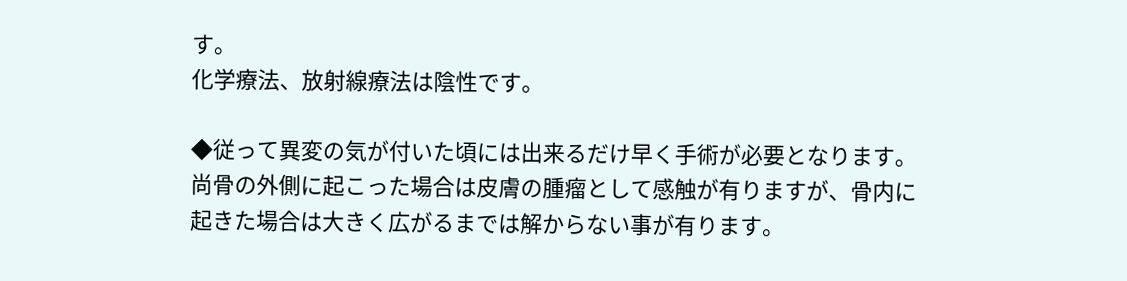す。
化学療法、放射線療法は陰性です。

◆従って異変の気が付いた頃には出来るだけ早く手術が必要となります。
尚骨の外側に起こった場合は皮膚の腫瘤として感触が有りますが、骨内に起きた場合は大きく広がるまでは解からない事が有ります。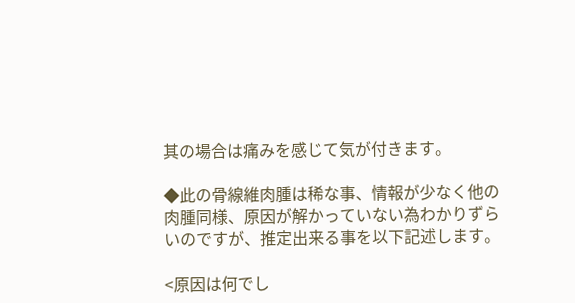其の場合は痛みを感じて気が付きます。

◆此の骨線維肉腫は稀な事、情報が少なく他の肉腫同様、原因が解かっていない為わかりずらいのですが、推定出来る事を以下記述します。

<原因は何でし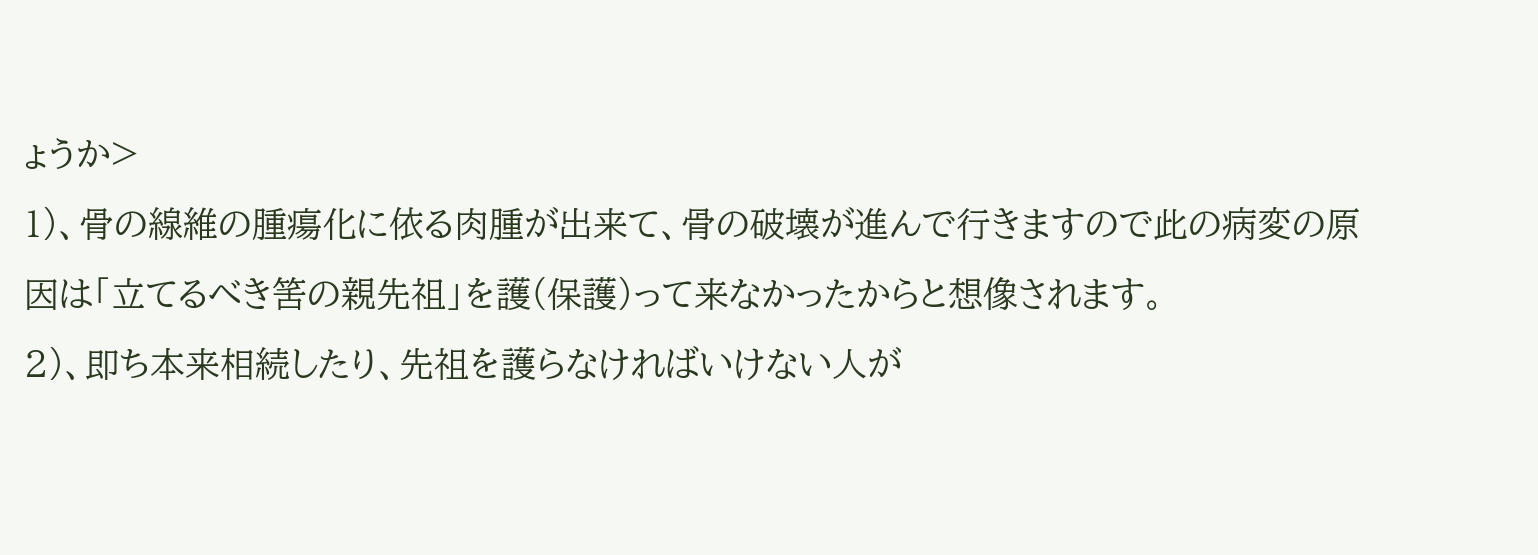ょうか>
1)、骨の線維の腫瘍化に依る肉腫が出来て、骨の破壊が進んで行きますので此の病変の原因は「立てるべき筈の親先祖」を護(保護)って来なかったからと想像されます。
2)、即ち本来相続したり、先祖を護らなければいけない人が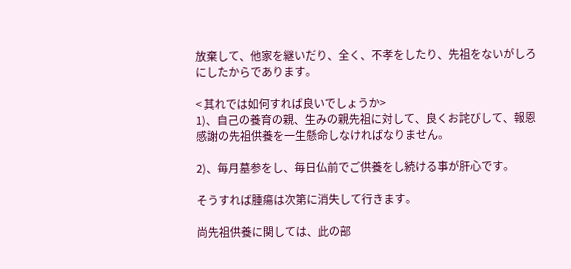放棄して、他家を継いだり、全く、不孝をしたり、先祖をないがしろにしたからであります。

< 其れでは如何すれば良いでしょうか>
1)、自己の養育の親、生みの親先祖に対して、良くお詫びして、報恩感謝の先祖供養を一生懸命しなければなりません。

2)、毎月墓参をし、毎日仏前でご供養をし続ける事が肝心です。

そうすれば腫瘍は次第に消失して行きます。

尚先祖供養に関しては、此の部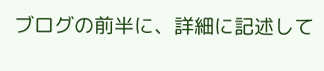ブログの前半に、詳細に記述して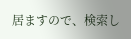居ますので、検索し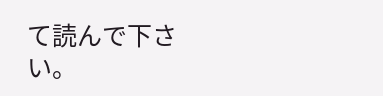て読んで下さい。